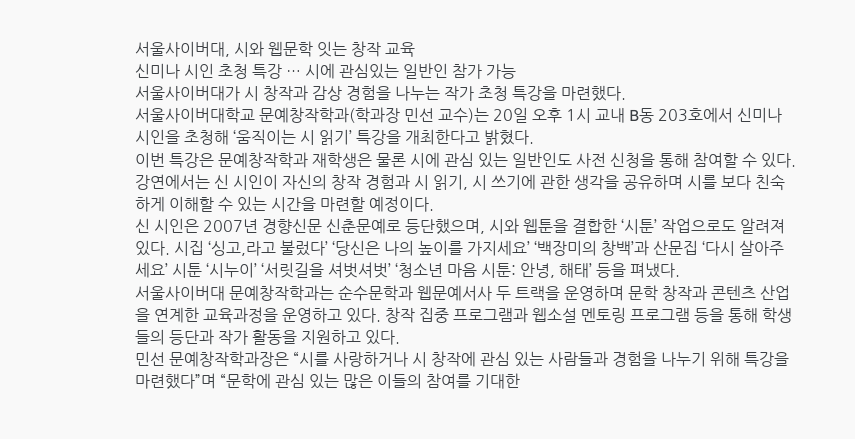서울사이버대, 시와 웹문학 잇는 창작 교육
신미나 시인 초청 특강 … 시에 관심있는 일반인 참가 가능
서울사이버대가 시 창작과 감상 경험을 나누는 작가 초청 특강을 마련했다.
서울사이버대학교 문예창작학과(학과장 민선 교수)는 20일 오후 1시 교내 B동 203호에서 신미나 시인을 초청해 ‘움직이는 시 읽기’ 특강을 개최한다고 밝혔다.
이번 특강은 문예창작학과 재학생은 물론 시에 관심 있는 일반인도 사전 신청을 통해 참여할 수 있다. 강연에서는 신 시인이 자신의 창작 경험과 시 읽기, 시 쓰기에 관한 생각을 공유하며 시를 보다 친숙하게 이해할 수 있는 시간을 마련할 예정이다.
신 시인은 2007년 경향신문 신춘문예로 등단했으며, 시와 웹툰을 결합한 ‘시툰’ 작업으로도 알려져 있다. 시집 ‘싱고,라고 불렀다’ ‘당신은 나의 높이를 가지세요’ ‘백장미의 창백’과 산문집 ‘다시 살아주세요’ 시툰 ‘시누이’ ‘서릿길을 셔벗셔벗’ ‘청소년 마음 시툰: 안녕, 해태’ 등을 펴냈다.
서울사이버대 문예창작학과는 순수문학과 웹문예서사 두 트랙을 운영하며 문학 창작과 콘텐츠 산업을 연계한 교육과정을 운영하고 있다. 창작 집중 프로그램과 웹소설 멘토링 프로그램 등을 통해 학생들의 등단과 작가 활동을 지원하고 있다.
민선 문예창작학과장은 “시를 사랑하거나 시 창작에 관심 있는 사람들과 경험을 나누기 위해 특강을 마련했다”며 “문학에 관심 있는 많은 이들의 참여를 기대한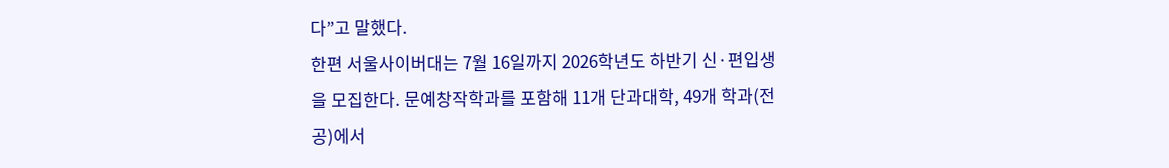다”고 말했다.
한편 서울사이버대는 7월 16일까지 2026학년도 하반기 신·편입생을 모집한다. 문예창작학과를 포함해 11개 단과대학, 49개 학과(전공)에서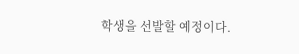학생을 선발할 예정이다.